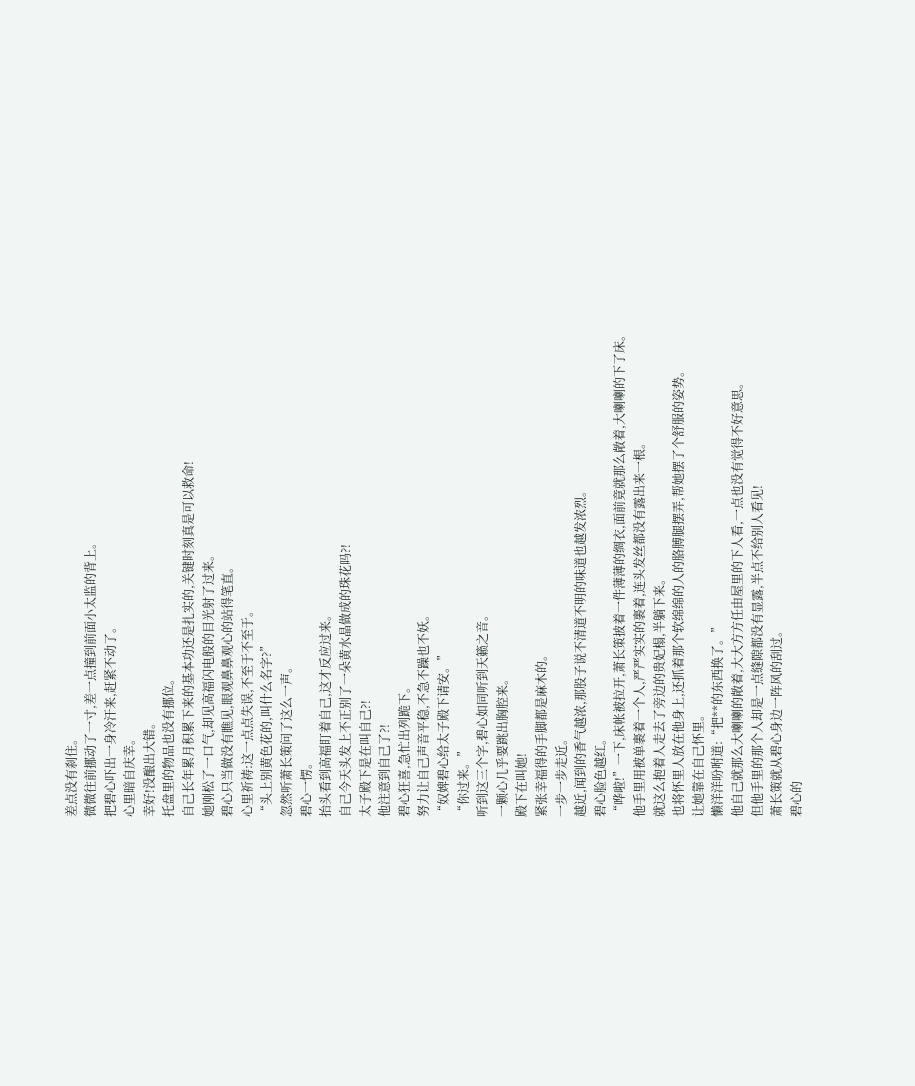差点没有刹住。
微微往前挪动了一寸,差一点撞到前面小太监的背上。
把碧心吓出一身冷汗来,赶紧不动了。
心里暗自庆幸。
幸好!没酿出大错。
托盘里的物品也没有挪位。
自己长年累月积累下来的基本功还是扎实的,关键时刻真是可以救命!
她刚松了一口气,却见高福闪电般的目光射了过来。
碧心只当做没有瞧见,眼观鼻鼻观心的站得笔直。
心里祈祷:这一点点失误,不至于不至于。
“头上别黄色花的,叫什么名字?”
忽然听萧长策问了这么一声。
碧心一愣。
抬头看到高福盯着自己,这才反应过来。
自己今天头发上不正别了一朵黄水晶做成的珠花吗?!
太子殿下是在叫自己?!
他注意到自己了?!
碧心狂喜,急忙出列跪下。
努力让自己声音平稳,不急不躁也不妖。
“奴婢碧心给太子殿下请安。”
“你过来。”
听到这三个字,碧心如同听到天籁之音。
一颗心几乎要跳出胸腔来。
殿下在叫她!
紧张幸福得的手脚都是麻木的。
一步一步走近。
越近,闻到的香气越浓,那股子说不清道不明的味道也越发浓烈。
碧心脸色越红。
“哗啦!”一下,床帐被拉开,萧长策披着一件薄薄的绸衣,面前竟就那么敞着,大喇喇的下了床。
他手里用被单裹着一个人,严严实实的裹着,连头发丝都没有露出来一根。
就这么抱着人走去了旁边的贵妃榻,半躺下来。
也将怀里人放在他身上,还抓着那个软绵绵的人的胳膊腿摆弄,帮她摆了个舒服的姿势。
让她靠在自己怀里。
懒洋洋吩咐道:“把**的东西换了。”
他自己就那么大喇喇的敞着,大大方方任由屋里的下人看,一点也没有觉得不好意思。
但他手里的那个人却是一点缝隙都没有显露,半点不给别人看见!
萧长策就从碧心身边一阵风的刮过。
碧心的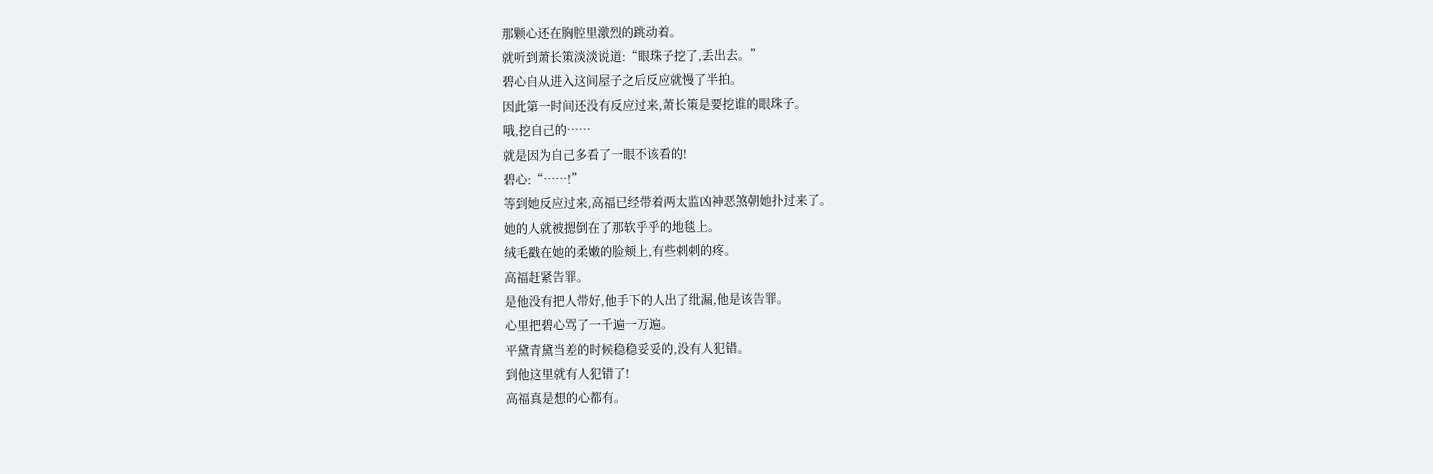那颗心还在胸腔里激烈的跳动着。
就听到萧长策淡淡说道:“眼珠子挖了,丢出去。”
碧心自从进入这间屋子之后反应就慢了半拍。
因此第一时间还没有反应过来,萧长策是要挖谁的眼珠子。
哦,挖自己的……
就是因为自己多看了一眼不该看的!
碧心:“……!”
等到她反应过来,高福已经带着两太监凶神恶煞朝她扑过来了。
她的人就被摁倒在了那软乎乎的地毯上。
绒毛戳在她的柔嫩的脸颊上,有些刺刺的疼。
高福赶紧告罪。
是他没有把人带好,他手下的人出了纰漏,他是该告罪。
心里把碧心骂了一千遍一万遍。
平黛青黛当差的时候稳稳妥妥的,没有人犯错。
到他这里就有人犯错了!
高福真是想的心都有。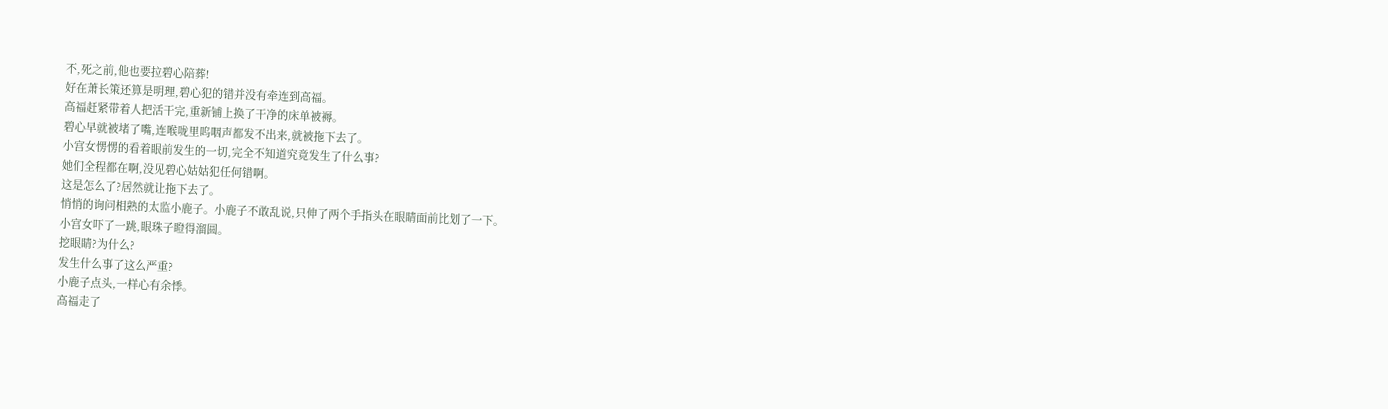不,死之前,他也要拉碧心陪葬!
好在萧长策还算是明理,碧心犯的错并没有牵连到高福。
高福赶紧带着人把活干完,重新铺上换了干净的床单被褥。
碧心早就被堵了嘴,连喉咙里呜咽声都发不出来,就被拖下去了。
小宫女愣愣的看着眼前发生的一切,完全不知道究竟发生了什么事?
她们全程都在啊,没见碧心姑姑犯任何错啊。
这是怎么了?居然就让拖下去了。
悄悄的询问相熟的太监小鹿子。小鹿子不敢乱说,只伸了两个手指头在眼睛面前比划了一下。
小宫女吓了一跳,眼珠子瞪得溜圆。
挖眼睛?为什么?
发生什么事了这么严重?
小鹿子点头,一样心有余悸。
高福走了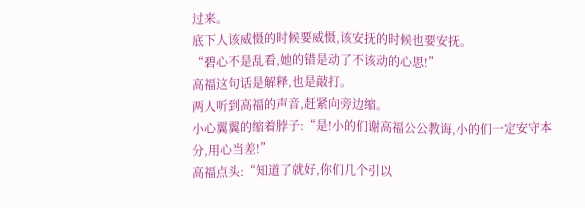过来。
底下人该威慑的时候要威慑,该安抚的时候也要安抚。
“碧心不是乱看,她的错是动了不该动的心思!”
高福这句话是解释,也是敲打。
两人听到高福的声音,赶紧向旁边缩。
小心翼翼的缩着脖子:“是!小的们谢高福公公教诲,小的们一定安守本分,用心当差!”
高福点头:“知道了就好,你们几个引以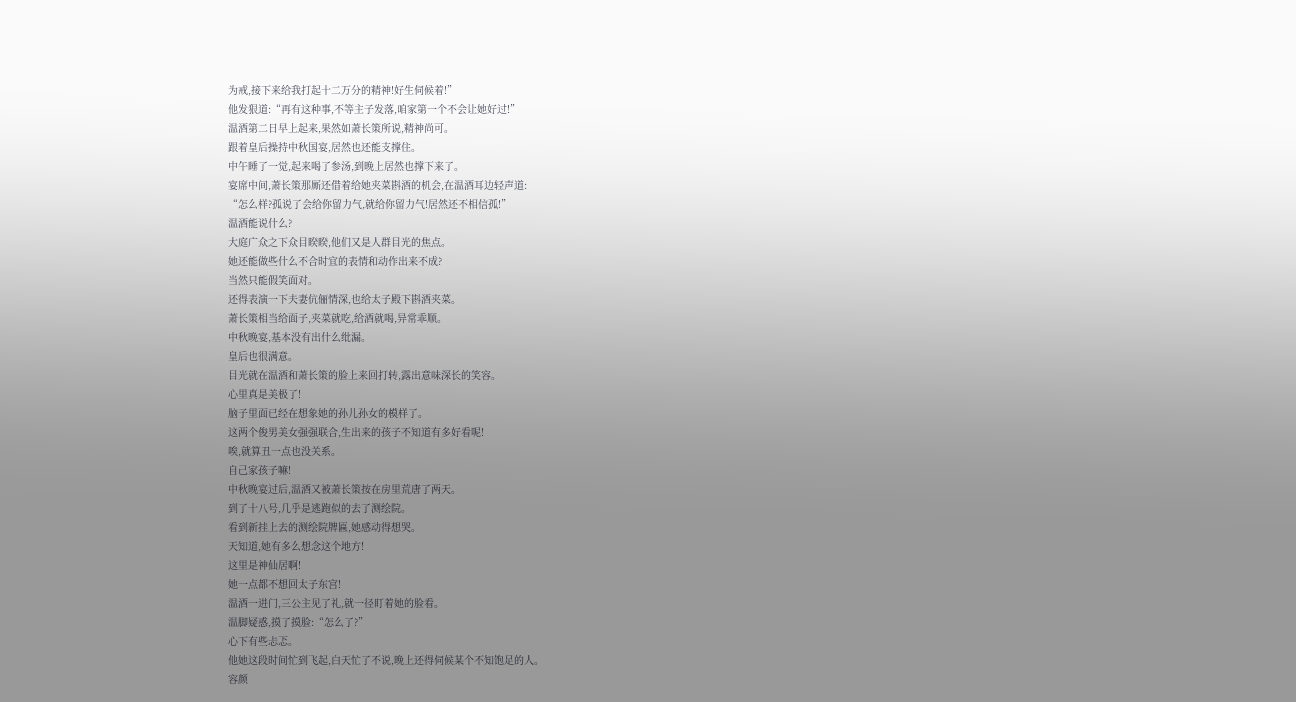为戒,接下来给我打起十二万分的精神!好生伺候着!”
他发狠道:“再有这种事,不等主子发落,咱家第一个不会让她好过!”
温酒第二日早上起来,果然如萧长策所说,精神尚可。
跟着皇后操持中秋国宴,居然也还能支撑住。
中午睡了一觉,起来喝了参汤,到晚上居然也撑下来了。
宴席中间,萧长策那厮还借着给她夹菜斟酒的机会,在温酒耳边轻声道:
“怎么样?孤说了会给你留力气,就给你留力气!居然还不相信孤!”
温酒能说什么?
大庭广众之下众目睽睽,他们又是人群目光的焦点。
她还能做些什么不合时宜的表情和动作出来不成?
当然只能假笑面对。
还得表演一下夫妻伉俪情深,也给太子殿下斟酒夹菜。
萧长策相当给面子,夹菜就吃,给酒就喝,异常乖顺。
中秋晚宴,基本没有出什么纰漏。
皇后也很满意。
目光就在温酒和萧长策的脸上来回打转,露出意味深长的笑容。
心里真是美极了!
脑子里面已经在想象她的孙儿孙女的模样了。
这两个俊男美女强强联合,生出来的孩子不知道有多好看呢!
唉,就算丑一点也没关系。
自己家孩子嘛!
中秋晚宴过后,温酒又被萧长策按在房里荒唐了两天。
到了十八号,几乎是逃跑似的去了测绘院。
看到新挂上去的测绘院牌匾,她感动得想哭。
天知道,她有多么想念这个地方!
这里是神仙居啊!
她一点都不想回太子东宫!
温酒一进门,三公主见了礼,就一径盯着她的脸看。
温脚疑惑,摸了摸脸:“怎么了?”
心下有些忐忑。
他她这段时间忙到飞起,白天忙了不说,晚上还得伺候某个不知饱足的人。
容颜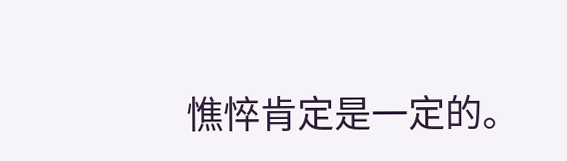憔悴肯定是一定的。